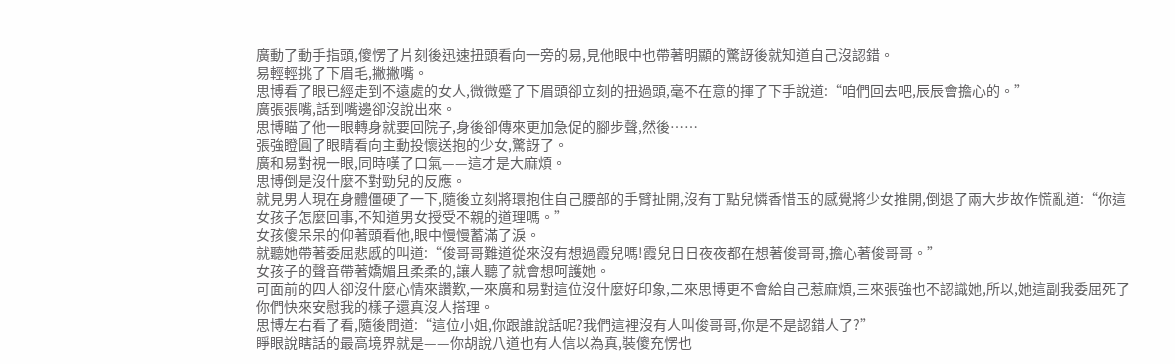廣動了動手指頭,傻愣了片刻後迅速扭頭看向一旁的易,見他眼中也帶著明顯的驚訝後就知道自己沒認錯。
易輕輕挑了下眉毛,撇撇嘴。
思博看了眼已經走到不遠處的女人,微微蹙了下眉頭卻立刻的扭過頭,毫不在意的揮了下手說道:“咱們回去吧,辰辰會擔心的。”
廣張張嘴,話到嘴邊卻沒說出來。
思博瞄了他一眼轉身就要回院子,身後卻傳來更加急促的腳步聲,然後……
張強瞪圓了眼睛看向主動投懷送抱的少女,驚訝了。
廣和易對視一眼,同時嘆了口氣——這才是大麻煩。
思博倒是沒什麼不對勁兒的反應。
就見男人現在身體僵硬了一下,隨後立刻將環抱住自己腰部的手臂扯開,沒有丁點兒憐香惜玉的感覺將少女推開,倒退了兩大步故作慌亂道:“你這女孩子怎麼回事,不知道男女授受不親的道理嗎。”
女孩傻呆呆的仰著頭看他,眼中慢慢蓄滿了淚。
就聽她帶著委屈悲慼的叫道:“俊哥哥難道從來沒有想過霞兒嗎!霞兒日日夜夜都在想著俊哥哥,擔心著俊哥哥。”
女孩子的聲音帶著嬌媚且柔柔的,讓人聽了就會想呵護她。
可面前的四人卻沒什麼心情來讚歎,一來廣和易對這位沒什麼好印象,二來思博更不會給自己惹麻煩,三來張強也不認識她,所以,她這副我委屈死了你們快來安慰我的樣子還真沒人搭理。
思博左右看了看,隨後問道:“這位小姐,你跟誰說話呢?我們這裡沒有人叫俊哥哥,你是不是認錯人了?”
睜眼說瞎話的最高境界就是——你胡說八道也有人信以為真,裝傻充愣也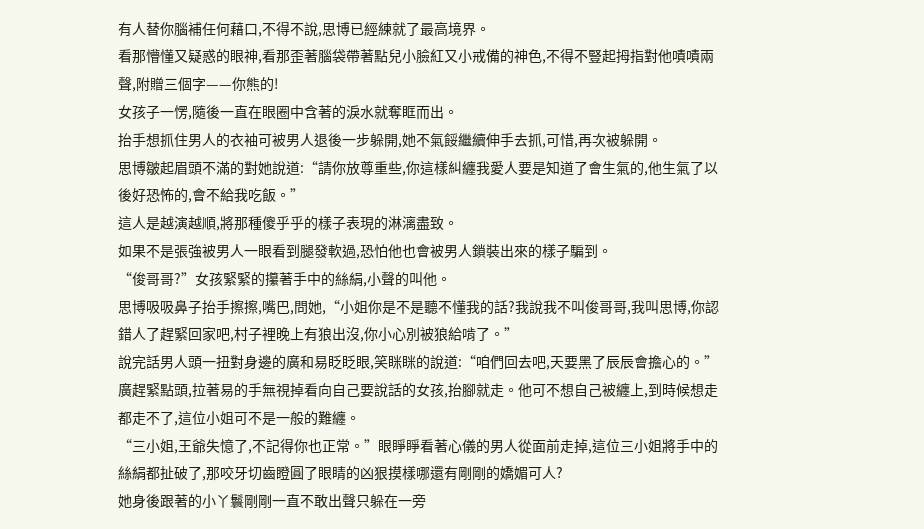有人替你腦補任何藉口,不得不說,思博已經練就了最高境界。
看那懵懂又疑惑的眼神,看那歪著腦袋帶著點兒小臉紅又小戒備的神色,不得不豎起拇指對他嘖嘖兩聲,附贈三個字——你熊的!
女孩子一愣,隨後一直在眼圈中含著的淚水就奪眶而出。
抬手想抓住男人的衣袖可被男人退後一步躲開,她不氣餒繼續伸手去抓,可惜,再次被躲開。
思博皺起眉頭不滿的對她說道:“請你放尊重些,你這樣糾纏我愛人要是知道了會生氣的,他生氣了以後好恐怖的,會不給我吃飯。”
這人是越演越順,將那種傻乎乎的樣子表現的淋漓盡致。
如果不是張強被男人一眼看到腿發軟過,恐怕他也會被男人鎖裝出來的樣子騙到。
“俊哥哥?”女孩緊緊的攥著手中的絲絹,小聲的叫他。
思博吸吸鼻子抬手擦擦,嘴巴,問她,“小姐你是不是聽不懂我的話?我說我不叫俊哥哥,我叫思博,你認錯人了趕緊回家吧,村子裡晚上有狼出沒,你小心別被狼給啃了。”
說完話男人頭一扭對身邊的廣和易眨眨眼,笑眯眯的說道:“咱們回去吧,天要黑了辰辰會擔心的。”
廣趕緊點頭,拉著易的手無視掉看向自己要說話的女孩,抬腳就走。他可不想自己被纏上,到時候想走都走不了,這位小姐可不是一般的難纏。
“三小姐,王爺失憶了,不記得你也正常。”眼睜睜看著心儀的男人從面前走掉,這位三小姐將手中的絲絹都扯破了,那咬牙切齒瞪圓了眼睛的凶狠摸樣哪還有剛剛的嬌媚可人?
她身後跟著的小丫鬟剛剛一直不敢出聲只躲在一旁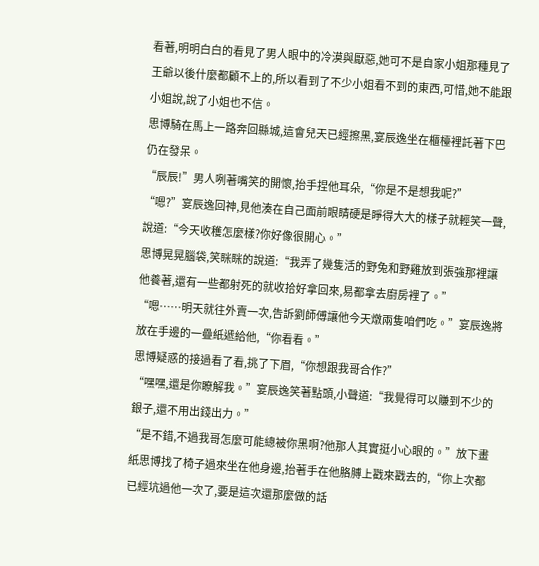看著,明明白白的看見了男人眼中的冷漠與厭惡,她可不是自家小姐那種見了王爺以後什麼都顧不上的,所以看到了不少小姐看不到的東西,可惜,她不能跟小姐說,說了小姐也不信。
思博騎在馬上一路奔回縣城,這會兒天已經擦黑,宴辰逸坐在櫃檯裡託著下巴仍在發呆。
“辰辰!”男人咧著嘴笑的開懷,抬手捏他耳朵,“你是不是想我呢?”
“嗯?”宴辰逸回神,見他湊在自己面前眼睛硬是睜得大大的樣子就輕笑一聲,說道:“今天收穫怎麼樣?你好像很開心。”
思博晃晃腦袋,笑眯眯的說道:“我弄了幾隻活的野兔和野雞放到張強那裡讓他養著,還有一些都射死的就收拾好拿回來,易都拿去廚房裡了。”
“嗯……明天就往外賣一次,告訴劉師傅讓他今天燉兩隻咱們吃。”宴辰逸將放在手邊的一疊紙遞給他,“你看看。”
思博疑惑的接過看了看,挑了下眉,“你想跟我哥合作?”
“嘿嘿,還是你瞭解我。”宴辰逸笑著點頭,小聲道:“我覺得可以賺到不少的銀子,還不用出錢出力。”
“是不錯,不過我哥怎麼可能總被你黑啊?他那人其實挺小心眼的。”放下畫紙思博找了椅子過來坐在他身邊,抬著手在他胳膊上戳來戳去的,“你上次都已經坑過他一次了,要是這次還那麼做的話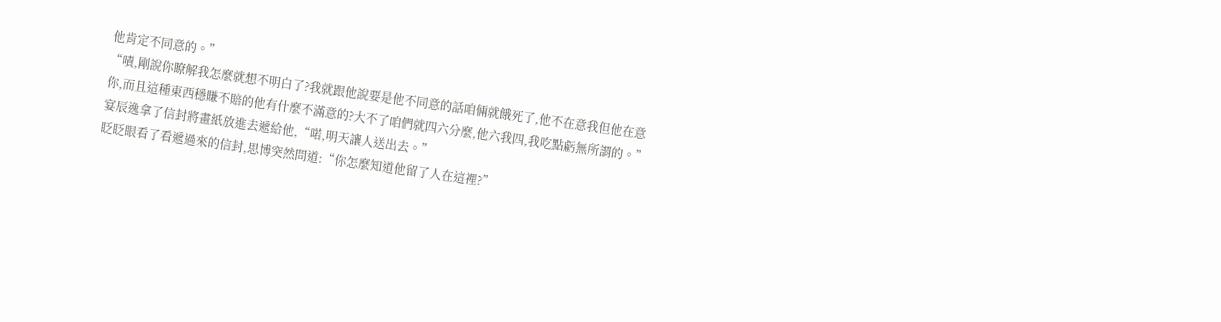他肯定不同意的。”
“嘖,剛說你瞭解我怎麼就想不明白了?我就跟他說要是他不同意的話咱倆就餓死了,他不在意我但他在意你,而且這種東西穩賺不賠的他有什麼不滿意的?大不了咱們就四六分麼,他六我四,我吃點虧無所謂的。”宴辰逸拿了信封將畫紙放進去遞給他,“喏,明天讓人送出去。”
眨眨眼看了看遞過來的信封,思博突然問道:“你怎麼知道他留了人在這裡?”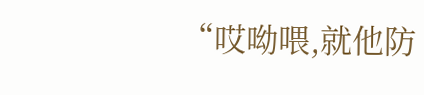“哎呦喂,就他防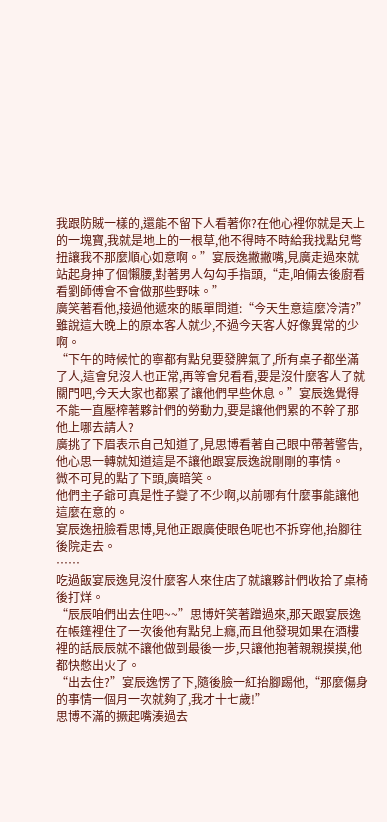我跟防賊一樣的,還能不留下人看著你?在他心裡你就是天上的一塊寶,我就是地上的一根草,他不得時不時給我找點兒彆扭讓我不那麼順心如意啊。”宴辰逸撇撇嘴,見廣走過來就站起身抻了個懶腰,對著男人勾勾手指頭,“走,咱倆去後廚看看劉師傅會不會做那些野味。”
廣笑著看他,接過他遞來的賬單問道:“今天生意這麼冷清?”雖說這大晚上的原本客人就少,不過今天客人好像異常的少啊。
“下午的時候忙的寧都有點兒要發脾氣了,所有桌子都坐滿了人,這會兒沒人也正常,再等會兒看看,要是沒什麼客人了就關門吧,今天大家也都累了讓他們早些休息。”宴辰逸覺得不能一直壓榨著夥計們的勞動力,要是讓他們累的不幹了那他上哪去請人?
廣挑了下眉表示自己知道了,見思博看著自己眼中帶著警告,他心思一轉就知道這是不讓他跟宴辰逸說剛剛的事情。
微不可見的點了下頭,廣暗笑。
他們主子爺可真是性子變了不少啊,以前哪有什麼事能讓他這麼在意的。
宴辰逸扭臉看思博,見他正跟廣使眼色呢也不拆穿他,抬腳往後院走去。
……
吃過飯宴辰逸見沒什麼客人來住店了就讓夥計們收拾了桌椅後打烊。
“辰辰咱們出去住吧~~”思博奸笑著蹭過來,那天跟宴辰逸在帳篷裡住了一次後他有點兒上癮,而且他發現如果在酒樓裡的話辰辰就不讓他做到最後一步,只讓他抱著親親摸摸,他都快憋出火了。
“出去住?”宴辰逸愣了下,隨後臉一紅抬腳踢他,“那麼傷身的事情一個月一次就夠了,我才十七歲!”
思博不滿的撅起嘴湊過去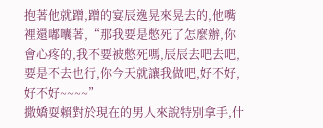抱著他就蹭,蹭的宴辰逸晃來晃去的,他嘴裡還嘟囔著,“那我要是憋死了怎麼辦,你會心疼的,我不要被憋死嗎,辰辰去吧去吧,要是不去也行,你今天就讓我做吧,好不好,好不好~~~~”
撒嬌耍賴對於現在的男人來說特別拿手,什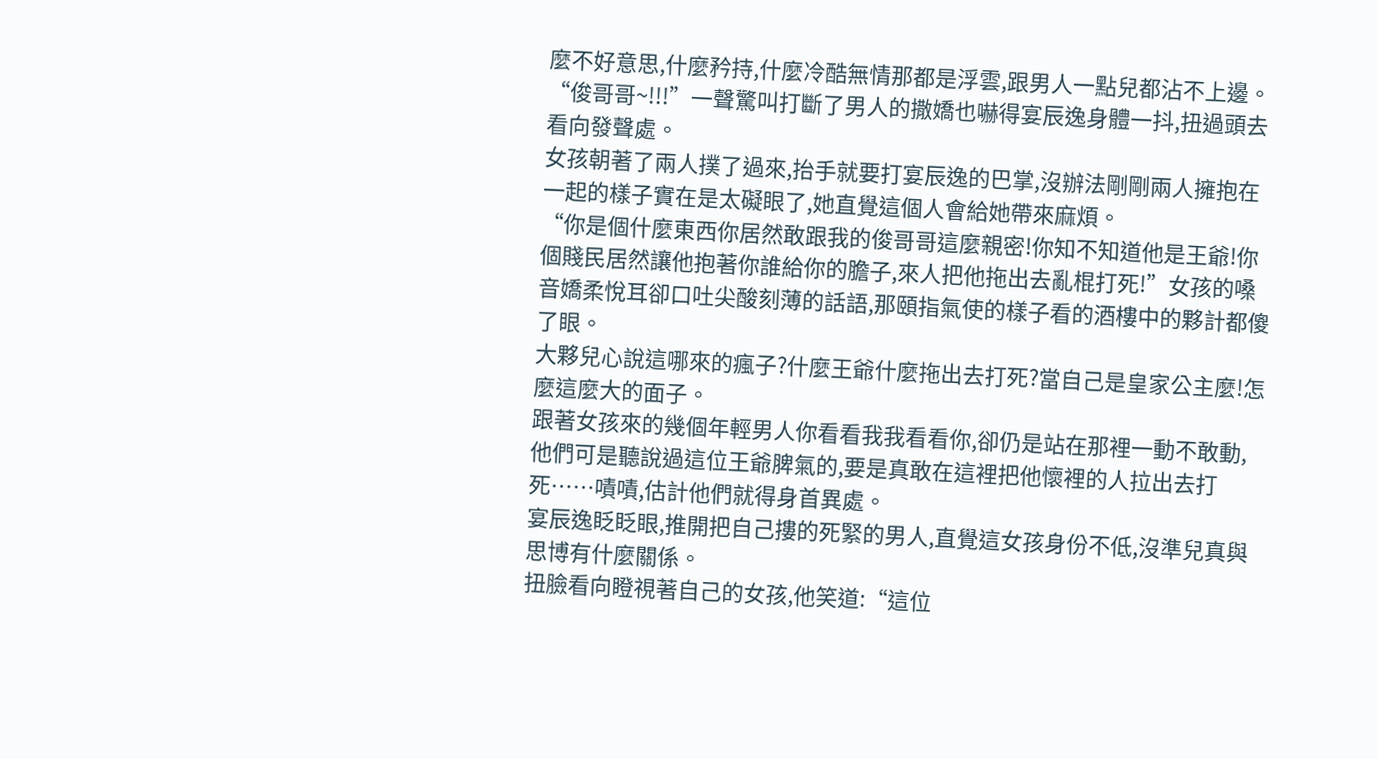麼不好意思,什麼矜持,什麼冷酷無情那都是浮雲,跟男人一點兒都沾不上邊。
“俊哥哥~!!!”一聲驚叫打斷了男人的撒嬌也嚇得宴辰逸身體一抖,扭過頭去看向發聲處。
女孩朝著了兩人撲了過來,抬手就要打宴辰逸的巴掌,沒辦法剛剛兩人擁抱在一起的樣子實在是太礙眼了,她直覺這個人會給她帶來麻煩。
“你是個什麼東西你居然敢跟我的俊哥哥這麼親密!你知不知道他是王爺!你個賤民居然讓他抱著你誰給你的膽子,來人把他拖出去亂棍打死!”女孩的嗓音嬌柔悅耳卻口吐尖酸刻薄的話語,那頤指氣使的樣子看的酒樓中的夥計都傻了眼。
大夥兒心說這哪來的瘋子?什麼王爺什麼拖出去打死?當自己是皇家公主麼!怎麼這麼大的面子。
跟著女孩來的幾個年輕男人你看看我我看看你,卻仍是站在那裡一動不敢動,他們可是聽說過這位王爺脾氣的,要是真敢在這裡把他懷裡的人拉出去打死……嘖嘖,估計他們就得身首異處。
宴辰逸眨眨眼,推開把自己摟的死緊的男人,直覺這女孩身份不低,沒準兒真與思博有什麼關係。
扭臉看向瞪視著自己的女孩,他笑道:“這位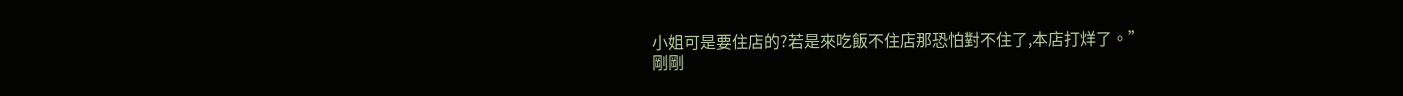小姐可是要住店的?若是來吃飯不住店那恐怕對不住了,本店打烊了。”
剛剛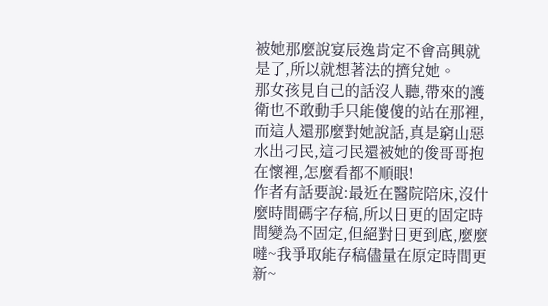被她那麼說宴辰逸肯定不會高興就是了,所以就想著法的擠兌她。
那女孩見自己的話沒人聽,帶來的護衛也不敢動手只能傻傻的站在那裡,而這人還那麼對她說話,真是窮山惡水出刁民,這刁民還被她的俊哥哥抱在懷裡,怎麼看都不順眼!
作者有話要說:最近在醫院陪床,沒什麼時間碼字存稿,所以日更的固定時間變為不固定,但絕對日更到底,麼麼噠~我爭取能存稿儘量在原定時間更新~